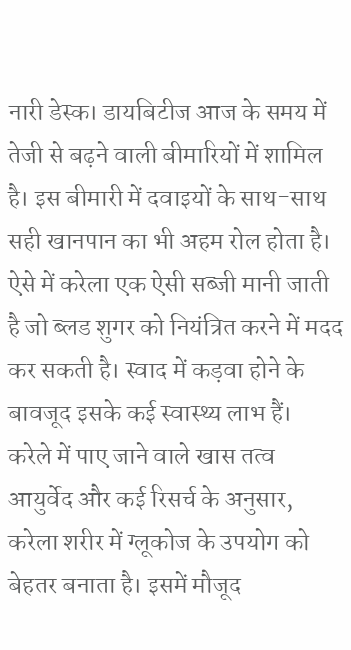नारी डेस्क। डायबिटीज आज के समय में तेजी से बढ़ने वाली बीमारियों में शामिल है। इस बीमारी में दवाइयों के साथ-साथ सही खानपान का भी अहम रोल होता है। ऐसे में करेला एक ऐसी सब्जी मानी जाती है जो ब्लड शुगर को नियंत्रित करने में मदद कर सकती है। स्वाद में कड़वा होने के बावजूद इसके कई स्वास्थ्य लाभ हैं।
करेले में पाए जाने वाले खास तत्व
आयुर्वेद और कई रिसर्च के अनुसार, करेला शरीर में ग्लूकोज के उपयोग को बेहतर बनाता है। इसमें मौजूद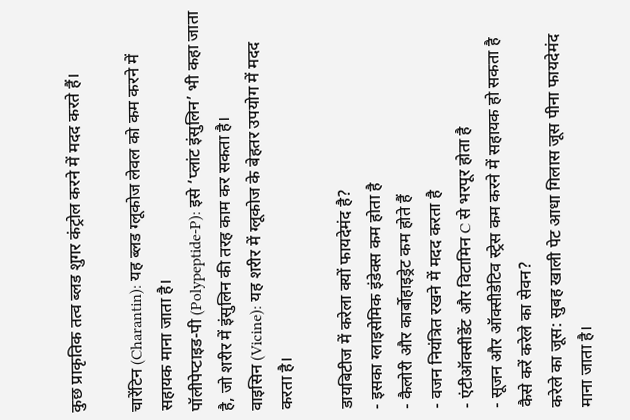कुछ प्राकृतिक तत्व ब्लड शुगर कंट्रोल करने में मदद करते हैं।

चारेंटिन (Charantin): यह ब्लड ग्लूकोज लेवल को कम करने में सहायक माना जाता है।
पॉलीपेप्टाइड-पी (Polypeptide-P): इसे ‘प्लांट इंसुलिन’ भी कहा जाता है, जो शरीर में इंसुलिन की तरह काम कर सकता है।
वाइसिन (Vicine): यह शरीर में ग्लूकोज के बेहतर उपयोग में मदद करता है।

डायबिटीज में करेला क्यों फायदेमंद है?
- इसका ग्लाइसेमिक इंडेक्स कम होता है
- कैलोरी और कार्बोहाइड्रेट कम होते हैं
- वजन नियंत्रित रखने में मदद करता है
- एंटीऑक्सीडेंट और विटामिन C से भरपूर होता है
- सूजन और ऑक्सीडेटिव स्ट्रेस कम करने में सहायक हो सकता है
कैसे करें करेले का सेवन?
करेले का जूस: सुबह खाली पेट आधा गिलास जूस पीना फायदेमंद माना जाता है।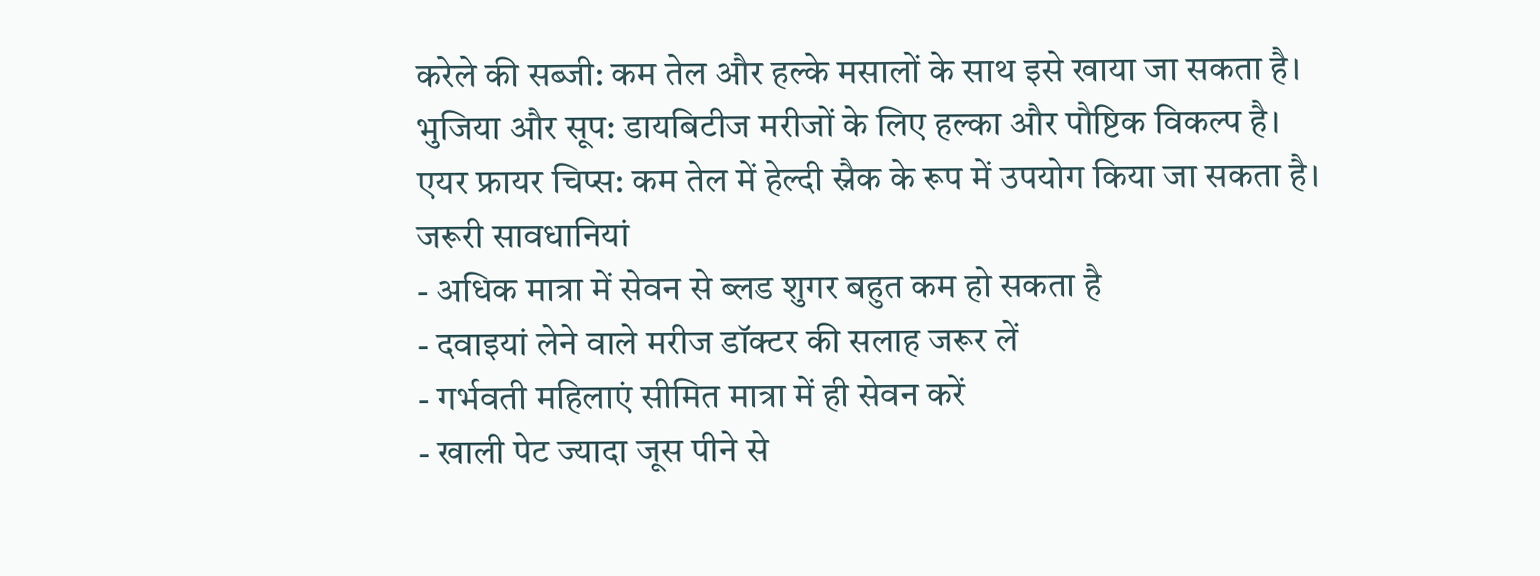करेले की सब्जी: कम तेल और हल्के मसालों के साथ इसे खाया जा सकता है।
भुजिया और सूप: डायबिटीज मरीजों के लिए हल्का और पौष्टिक विकल्प है।
एयर फ्रायर चिप्स: कम तेल में हेल्दी स्नैक के रूप में उपयोग किया जा सकता है।
जरूरी सावधानियां
- अधिक मात्रा में सेवन से ब्लड शुगर बहुत कम हो सकता है
- दवाइयां लेने वाले मरीज डॉक्टर की सलाह जरूर लें
- गर्भवती महिलाएं सीमित मात्रा में ही सेवन करें
- खाली पेट ज्यादा जूस पीने से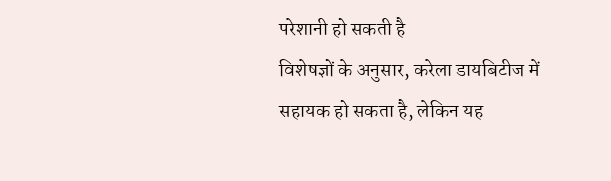परेशानी हो सकती है
विशेषज्ञों के अनुसार, करेला डायबिटीज में सहायक हो सकता है, लेकिन यह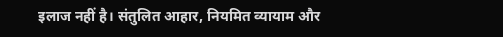इलाज नहीं है। संतुलित आहार, नियमित व्यायाम और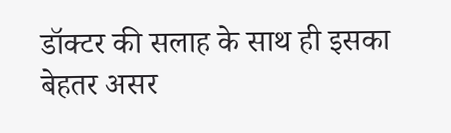डॉक्टर की सलाह के साथ ही इसका बेहतर असर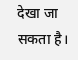देखा जा सकता है।